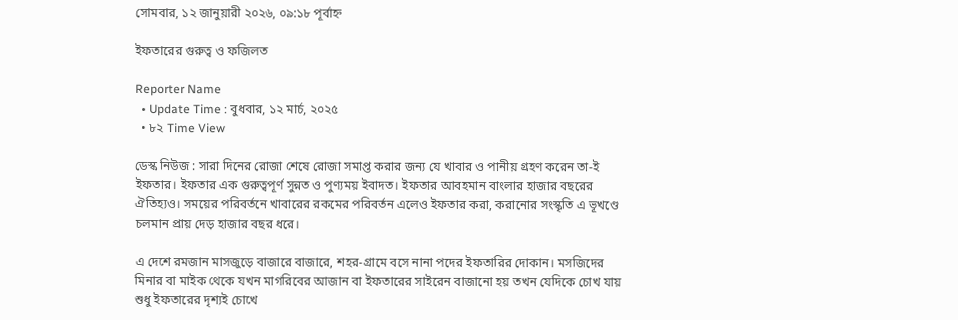সোমবার, ১২ জানুয়ারী ২০২৬, ০৯:১৮ পূর্বাহ্ন

ইফতারের গুরুত্ব ও ফজিলত

Reporter Name
  • Update Time : বুধবার, ১২ মার্চ, ২০২৫
  • ৮২ Time View

ডেস্ক নিউজ : সারা দিনের রোজা শেষে রোজা সমাপ্ত করার জন্য যে খাবার ও পানীয় গ্রহণ করেন তা-ই ইফতার। ইফতার এক গুরুত্বপূর্ণ সুন্নত ও পুণ্যময় ইবাদত। ইফতার আবহমান বাংলার হাজার বছরের ঐতিহ্যও। সময়ের পরিবর্তনে খাবারের রকমের পরিবর্তন এলেও ইফতার করা, করানোর সংস্কৃতি এ ভূখণ্ডে চলমান প্রায় দেড় হাজার বছর ধরে।

এ দেশে রমজান মাসজুড়ে বাজারে বাজারে, শহর-গ্রামে বসে নানা পদের ইফতারির দোকান। মসজিদের মিনার বা মাইক থেকে যখন মাগরিবের আজান বা ইফতারের সাইরেন বাজানো হয় তখন যেদিকে চোখ যায় শুধু ইফতারের দৃশ্যই চোখে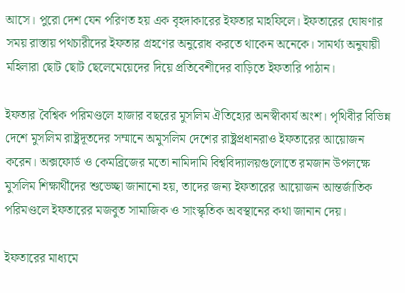আসে। পুরো দেশ যেন পরিণত হয় এক বৃহদাকারের ইফতার মাহফিলে। ইফতারের ঘোষণার সময় রাস্তায় পথচারীদের ইফতার গ্রহণের অনুরোধ করতে থাকেন অনেকে। সামর্থ্য অনুযায়ী মহিলারা ছোট ছোট ছেলেমেয়েদের দিয়ে প্রতিবেশীদের বাড়িতে ইফতারি পাঠান।

ইফতার বৈশ্বিক পরিমণ্ডলে হাজার বছরের মুসলিম ঐতিহ্যের অনস্বীকার্য অংশ। পৃথিবীর বিভিন্ন দেশে মুসলিম রাষ্ট্রদূতদের সম্মানে অমুসলিম দেশের রাষ্ট্রপ্রধানরাও ইফতারের আয়োজন করেন। অক্সফোর্ড ও কেমব্রিজের মতো নামিদামি বিশ্ববিদ্যালয়গুলোতে রমজান উপলক্ষে মুসলিম শিক্ষার্থীদের শুভেচ্ছা জানানো হয়, তাদের জন্য ইফতারের আয়োজন আন্তর্জাতিক পরিমণ্ডলে ইফতারের মজবুত সামাজিক ও সাংস্কৃতিক অবস্থানের কথা জানান দেয়।

ইফতারের মাধ্যমে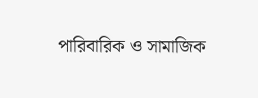পারিবারিক ও সামাজিক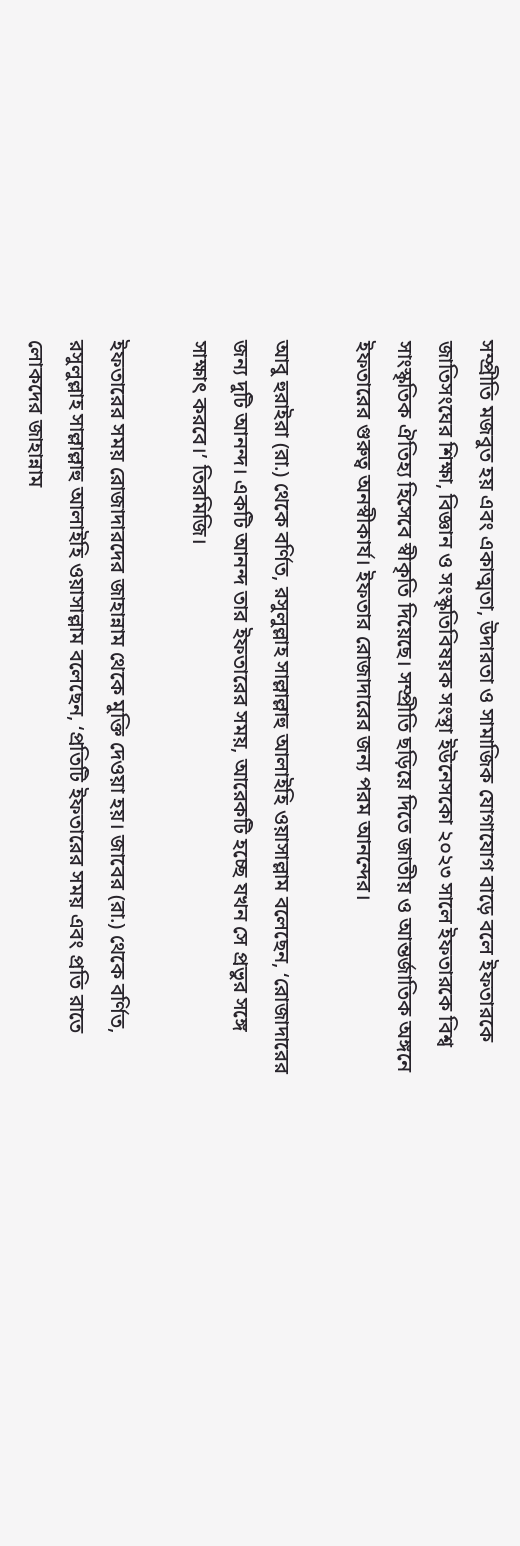সম্প্রীতি মজবুত হয় এবং একাত্মতা, উদারতা ও সামাজিক যোগাযোগ বাড়ে বলে ইফতারকে জাতিসংঘের শিক্ষা, বিজ্ঞান ও সংস্কৃতিবিষয়ক সংস্থা ইউনেসকো ২০২৩ সালে ইফতারকে বিশ্ব সাংস্কৃতিক ঐতিহ্য হিসেবে স্বীকৃতি দিয়েছে। সম্প্রীতি ছড়িয়ে দিতে জাতীয় ও আন্তর্জাতিক অঙ্গনে ইফতারের গুরুত্ব অনস্বীকার্য। ইফতার রোজাদারের জন্য পরম আনন্দের।

আবু হুরাইরা (রা.) থেকে বর্ণিত, রসুলুল্লাহ সাল্লাল্লাহু আলাইহি ওয়াসাল্লাম বলেছেন, ‘রোজাদারের জন্য দুটি আনন্দ। একটি আনন্দ তার ইফতারের সময়, আরেকটি হচ্ছে যখন সে প্রভুর সঙ্গে সাক্ষাৎ করবে।’ তিরমিজি।

ইফতারের সময় রোজাদারদের জাহান্নাম থেকে মুক্তি দেওয়া হয়। জাবের (রা.) থেকে বর্ণিত, রসুলুল্লাহ সাল্লাল্লাহু আলাইহি ওয়াসাল্লাম বলেছেন, ‘প্রতিটি ইফতারের সময় এবং প্রতি রাতে লোকদের জাহান্নাম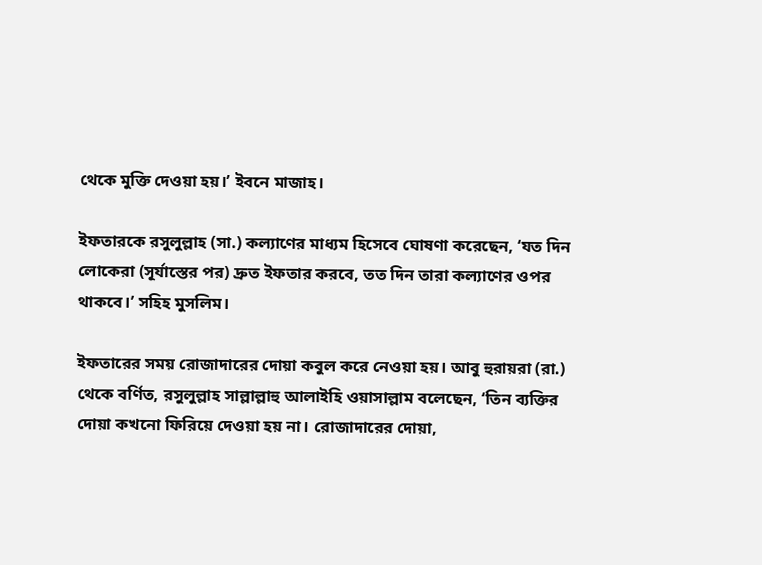থেকে মুক্তি দেওয়া হয়।’ ইবনে মাজাহ।

ইফতারকে রসুলুল্লাহ (সা.) কল্যাণের মাধ্যম হিসেবে ঘোষণা করেছেন, ‘যত দিন লোকেরা (সূর্যাস্তের পর) দ্রুত ইফতার করবে, তত দিন তারা কল্যাণের ওপর থাকবে।’ সহিহ মুসলিম।

ইফতারের সময় রোজাদারের দোয়া কবুল করে নেওয়া হয়। আবু হুরায়রা (রা.) থেকে বর্ণিত, রসুলুল্লাহ সাল্লাল্লাহু আলাইহি ওয়াসাল্লাম বলেছেন, ‘তিন ব্যক্তির দোয়া কখনো ফিরিয়ে দেওয়া হয় না। রোজাদারের দোয়া,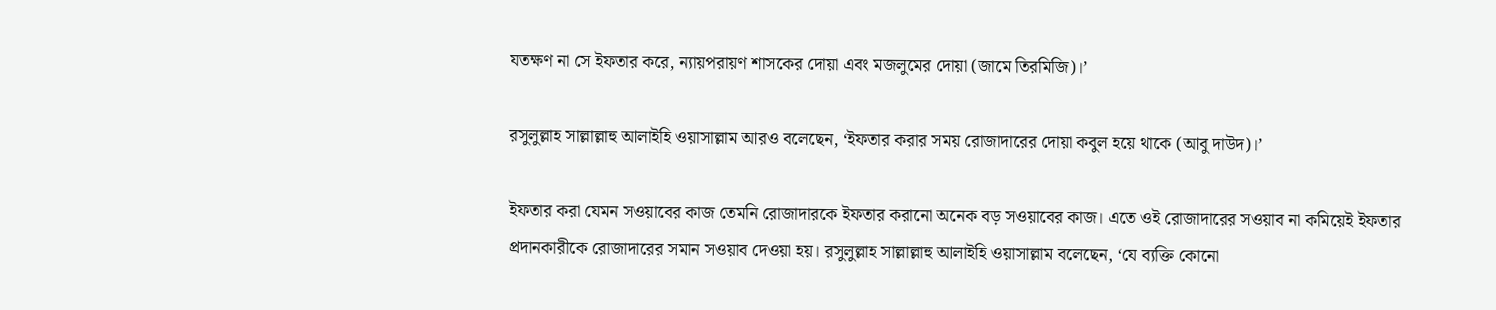যতক্ষণ না সে ইফতার করে, ন্যায়পরায়ণ শাসকের দোয়া এবং মজলুমের দোয়া (জামে তিরমিজি)।’

রসুলুল্লাহ সাল্লাল্লাহু আলাইহি ওয়াসাল্লাম আরও বলেছেন, ‘ইফতার করার সময় রোজাদারের দোয়া কবুল হয়ে থাকে (আবু দাউদ)।’

ইফতার করা যেমন সওয়াবের কাজ তেমনি রোজাদারকে ইফতার করানো অনেক বড় সওয়াবের কাজ। এতে ওই রোজাদারের সওয়াব না কমিয়েই ইফতার প্রদানকারীকে রোজাদারের সমান সওয়াব দেওয়া হয়। রসুলুল্লাহ সাল্লাল্লাহু আলাইহি ওয়াসাল্লাম বলেছেন, ‘যে ব্যক্তি কোনো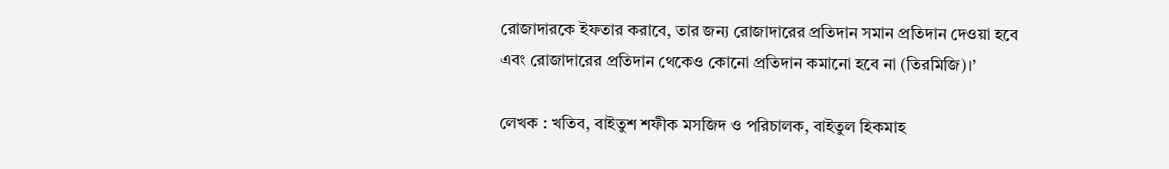রোজাদারকে ইফতার করাবে, তার জন্য রোজাদারের প্রতিদান সমান প্রতিদান দেওয়া হবে এবং রোজাদারের প্রতিদান থেকেও কোনো প্রতিদান কমানো হবে না (তিরমিজি)।’

লেখক : খতিব, বাইতুশ শফীক মসজিদ ও পরিচালক, বাইতুল হিকমাহ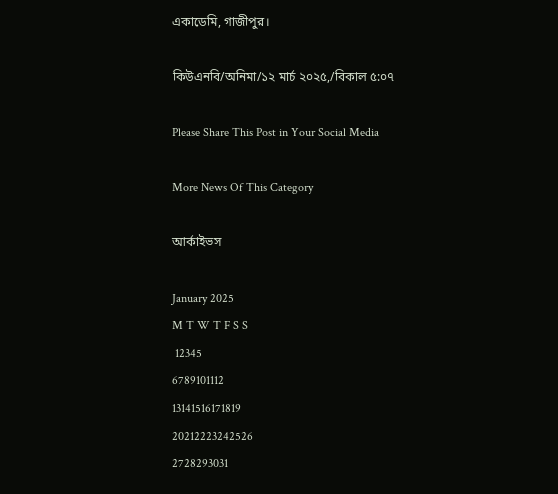একাডেমি, গাজীপুর।

কিউএনবি/অনিমা/১২ মার্চ ২০২৫,/বিকাল ৫:০৭

Please Share This Post in Your Social Media

More News Of This Category

আর্কাইভস

January 2025
M T W T F S S
 12345
6789101112
13141516171819
20212223242526
2728293031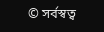© সর্বস্বত্ব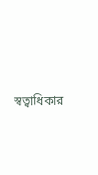স্বত্বাধিকার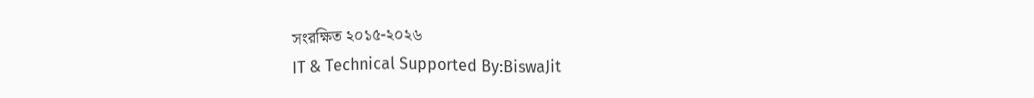সংরক্ষিত ২০১৫-২০২৬
IT & Technical Supported By:BiswaJit